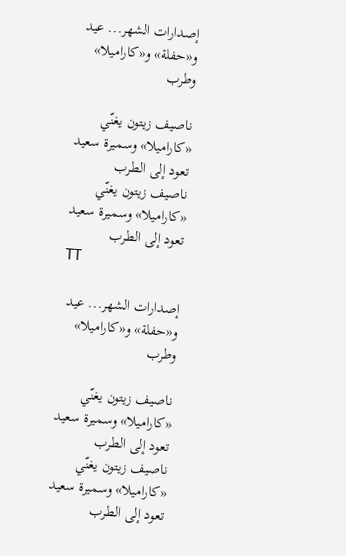إصدارات الشهر... عيد و«حفلة» و«كاراميلا» وطرب

ناصيف زيتون يغنّي «كاراميلا» وسميرة سعيد تعود إلى الطرب
ناصيف زيتون يغنّي «كاراميلا» وسميرة سعيد تعود إلى الطرب
TT

إصدارات الشهر... عيد و«حفلة» و«كاراميلا» وطرب

ناصيف زيتون يغنّي «كاراميلا» وسميرة سعيد تعود إلى الطرب
ناصيف زيتون يغنّي «كاراميلا» وسميرة سعيد تعود إلى الطرب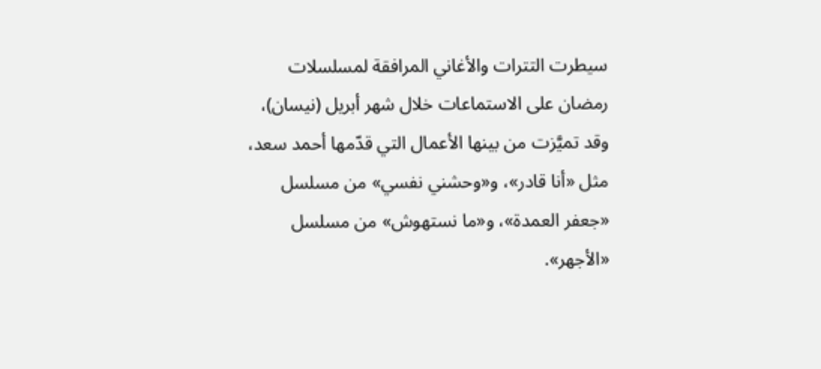سيطرت التترات والأغاني المرافقة لمسلسلات رمضان على الاستماعات خلال شهر أبريل (نيسان)، وقد تميَّزت من بينها الأعمال التي قدّمها أحمد سعد، مثل «أنا قادر»، و«وحشني نفسي» من مسلسل «جعفر العمدة»، و«ما نستهوش» من مسلسل «الأجهر».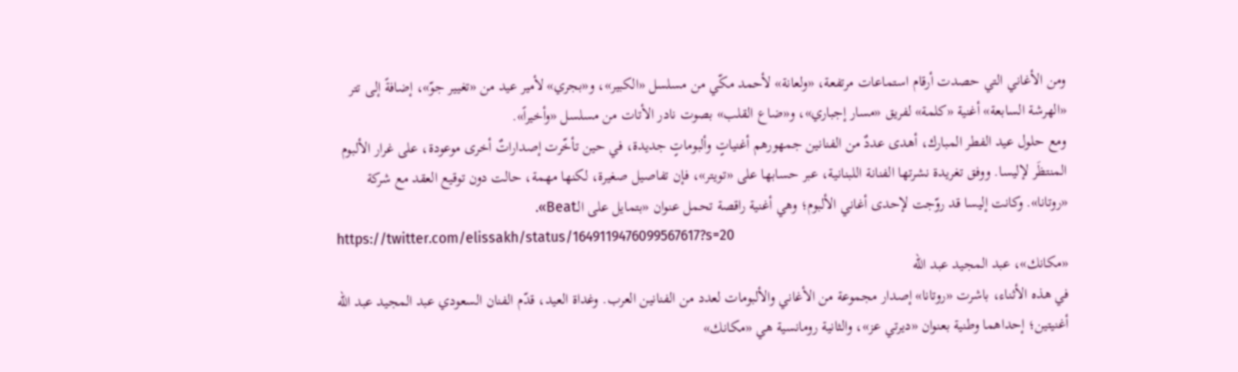ومن الأغاني التي حصدت أرقام استماعات مرتفعة، «ولعانة» لأحمد مكّي من مسلسل «الكبير»، و«بجري» لأمير عيد من «تغيير جوّ»، إضافةً إلى تتر «الهرشة السابعة» أغنية «كلمة» لفريق «مسار إجباري»، و«ضاع القلب» بصوت نادر الأتات من مسلسل «وأخيراً».
ومع حلول عيد الفطر المبارك، أهدى عددٌ من الفنانين جمهورهم أغنياتٍ وألبوماتٍ جديدة، في حين تأخّرت إصداراتٌ أخرى موعودة، على غرار الألبوم المنتظَر لإليسا. ووفق تغريدة نشرتها الفنانة اللبنانية، عبر حسابها على «تويتر»، فإن تفاصيل صغيرة، لكنها مهمة، حالت دون توقيع العقد مع شركة «روتانا». وكانت إليسا قد روّجت لإحدى أغاني الألبوم؛ وهي أغنية راقصة تحمل عنوان «بتمايل على الـBeat».
https://twitter.com/elissakh/status/1649119476099567617?s=20
«مكانك»، عبد المجيد عبد الله
في هذه الأثناء، باشرت «روتانا» إصدار مجموعة من الأغاني والألبومات لعدد من الفنانين العرب. وغداة العيد، قدّم الفنان السعودي عبد المجيد عبد الله أغنيتين؛ إحداهما وطنية بعنوان «ديرتي عز»، والثانية رومانسية هي «مكانك»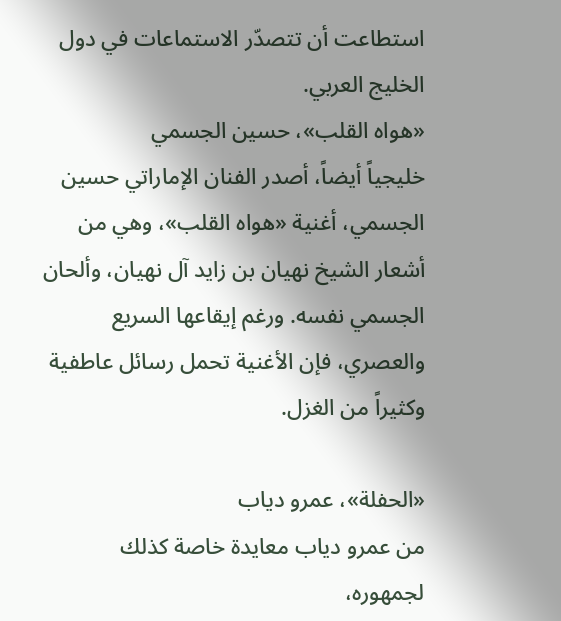استطاعت أن تتصدّر الاستماعات في دول الخليج العربي.
«هواه القلب»، حسين الجسمي
خليجياً أيضاً، أصدر الفنان الإماراتي حسين الجسمي، أغنية «هواه القلب»، وهي من أشعار الشيخ نهيان بن زايد آل نهيان، وألحان الجسمي نفسه. ورغم إيقاعها السريع والعصري، فإن الأغنية تحمل رسائل عاطفية وكثيراً من الغزل.

«الحفلة»، عمرو دياب
من عمرو دياب معايدة خاصة كذلك لجمهوره،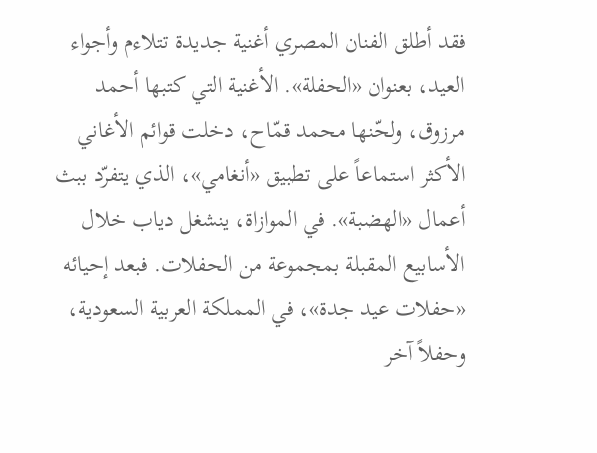فقد أطلق الفنان المصري أغنية جديدة تتلاءم وأجواء العيد، بعنوان «الحفلة». الأغنية التي كتبها أحمد مرزوق، ولحّنها محمد قمّاح، دخلت قوائم الأغاني الأكثر استماعاً على تطبيق «أنغامي»، الذي يتفرّد ببث أعمال «الهضبة». في الموازاة، ينشغل دياب خلال الأسابيع المقبلة بمجموعة من الحفلات. فبعد إحيائه «حفلات عيد جدة»، في المملكة العربية السعودية، وحفلاً آخر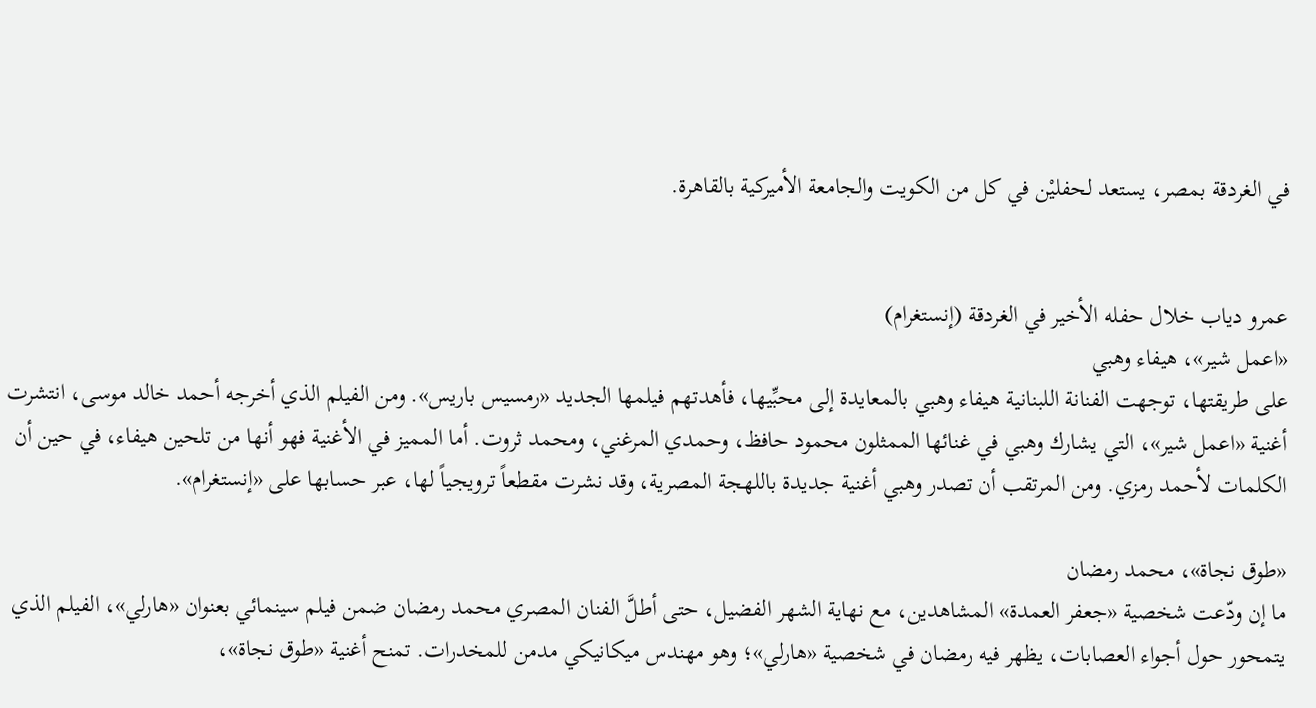في الغردقة بمصر، يستعد لحفليْن في كل من الكويت والجامعة الأميركية بالقاهرة.


عمرو دياب خلال حفله الأخير في الغردقة (إنستغرام)
«اعمل شير»، هيفاء وهبي
على طريقتها، توجهت الفنانة اللبنانية هيفاء وهبي بالمعايدة إلى محبِّيها، فأهدتهم فيلمها الجديد «رمسيس باريس». ومن الفيلم الذي أخرجه أحمد خالد موسى، انتشرت أغنية «اعمل شير»، التي يشارك وهبي في غنائها الممثلون محمود حافظ، وحمدي المرغني، ومحمد ثروت. أما المميز في الأغنية فهو أنها من تلحين هيفاء، في حين أن الكلمات لأحمد رمزي. ومن المرتقب أن تصدر وهبي أغنية جديدة باللهجة المصرية، وقد نشرت مقطعاً ترويجياً لها، عبر حسابها على «إنستغرام».

«طوق نجاة»، محمد رمضان
ما إن ودّعت شخصية «جعفر العمدة» المشاهدين، مع نهاية الشهر الفضيل، حتى أطلَّ الفنان المصري محمد رمضان ضمن فيلم سينمائي بعنوان «هارلي»، الفيلم الذي يتمحور حول أجواء العصابات، يظهر فيه رمضان في شخصية «هارلي»؛ وهو مهندس ميكانيكي مدمن للمخدرات. تمنح أغنية «طوق نجاة»،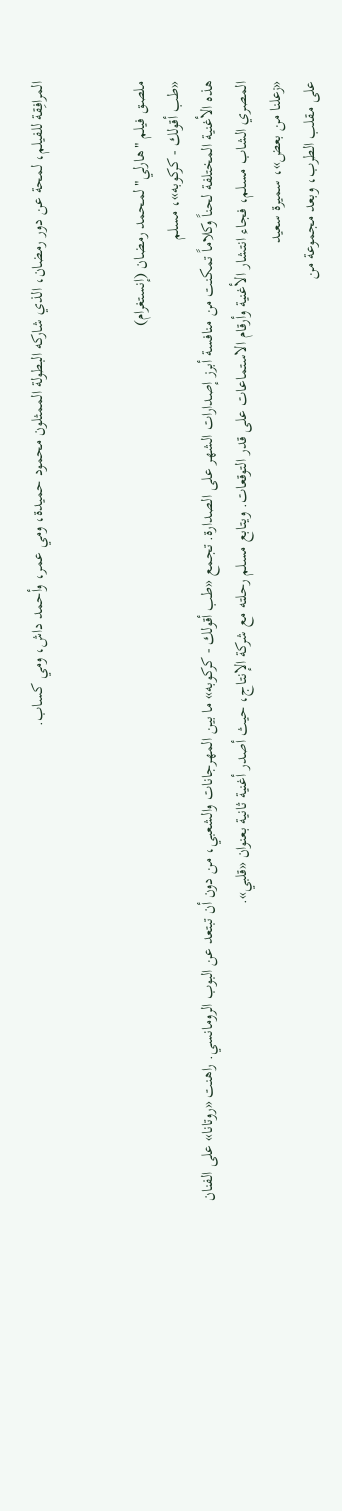المرافِقة للفيلم، لمحة عن دور رمضان، الذي شاركه البطولة الممثلون محمود حميدة، ومي عمر، وأحمد داش، ومي كساب.


ملصق فيلم "هارلي" لمحمد رمضان (إنستغرام)
«طب أقولك - كركوبه»، مسلم
هذه الأغنية المختلفة لحناً وكلاماً تمكنت من منافسة أبرز إصدارات الشهر على الصدارة. تجمع «طب أقولك - كركوبه» ما بين المهرجانات والشعبي، من دون أن تبتعد عن البوب الرومانسي. راهنت «روتانا» على الفنان المصري الشاب مسلم، فجاء انتشار الأغنية وأرقام الاستماعات على قدر التوقعات. ويتابع مسلم رحلته مع شركة الإنتاج، حيث أصدر أغنية ثانية بعنوان «قلبي».
«زعلنا من بعض»، سميرة سعيد
على مقلب الطرب، وبعد مجموعة من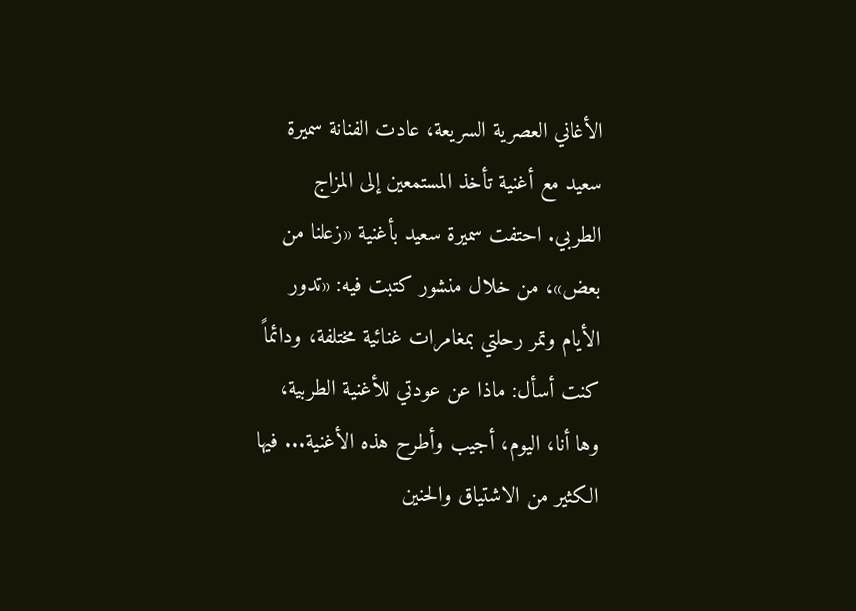الأغاني العصرية السريعة، عادت الفنانة سميرة سعيد مع أغنية تأخذ المستمعين إلى المزاج الطربي. احتفت سميرة سعيد بأغنية «زعلنا من بعض»، من خلال منشور كتبت فيه: «تدور الأيام وتمر رحلتي بمغامرات غنائية مختلفة، ودائماً كنت أسأل: ماذا عن عودتي للأغنية الطربية، وها أنا، اليوم، أجيب وأطرح هذه الأغنية... فيها الكثير من الاشتياق والحنين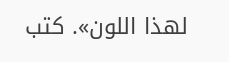لهذا اللون». كتب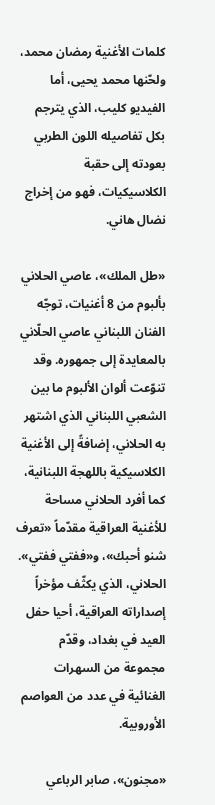كلمات الأغنية رمضان محمد، ولحّنها محمد يحيى، أما الفيديو كليب، الذي يترجم بكل تفاصيله اللون الطربي بعودته إلى حقبة الكلاسيكيات، فهو من إخراج نضال هاني.

«طل الملك»، عاصي الحلاني
بألبوم من 8 أغنيات، توجّه الفنان اللبناني عاصي الحلّاني بالمعايدة إلى جمهوره. وقد تنوّعت ألوان الألبوم ما بين الشعبي اللبناني الذي اشتهر به الحلاني، إضافةً إلى الأغنية الكلاسيكية باللهجة اللبنانية، كما أفرد الحلاني مساحة للأغنية العراقية مقدّماً «تعرف شنو أحبك»، و«ففتي ففتي». الحلاني، الذي يكثّف مؤخراً إصداراته العراقية، أحيا حفل العيد في بغداد، وقدّم مجموعة من السهرات الغنائية في عدد من العواصم الأوروبية.

«مجنون»، صابر الرباعي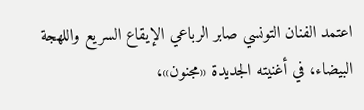اعتمد الفنان التونسي صابر الرباعي الإيقاع السريع واللهجة البيضاء، في أغنيته الجديدة «مجنون»،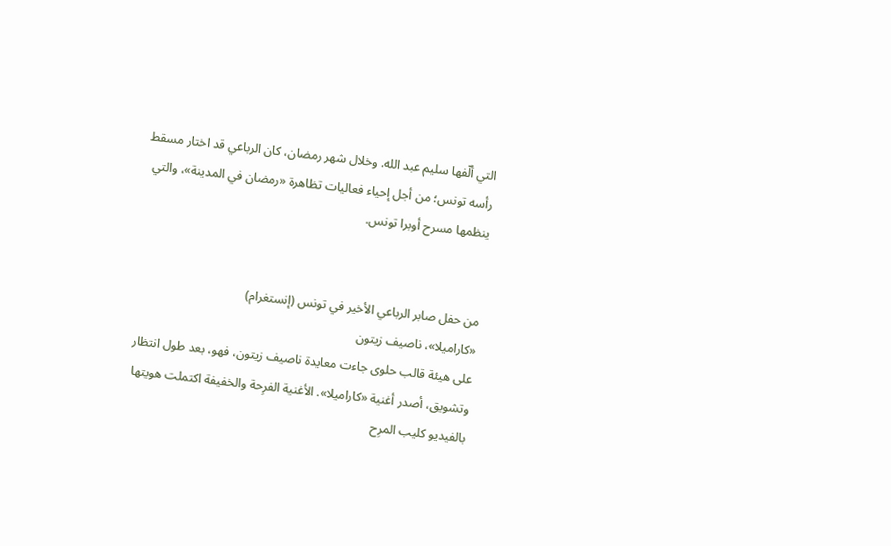التي ألّفها سليم عبد الله. وخلال شهر رمضان، كان الرباعي قد اختار مسقط رأسه تونس؛ من أجل إحياء فعاليات تظاهرة «رمضان في المدينة»، والتي ينظمها مسرح أوبرا تونس.


من حفل صابر الرباعي الأخير في تونس (إنستغرام)
«كاراميلا»، ناصيف زيتون
على هيئة قالب حلوى جاءت معايدة ناصيف زيتون، فهو، بعد طول انتظار وتشويق، أصدر أغنية «كاراميلا». الأغنية الفرِحة والخفيفة اكتملت هويتها بالفيديو كليب المرِح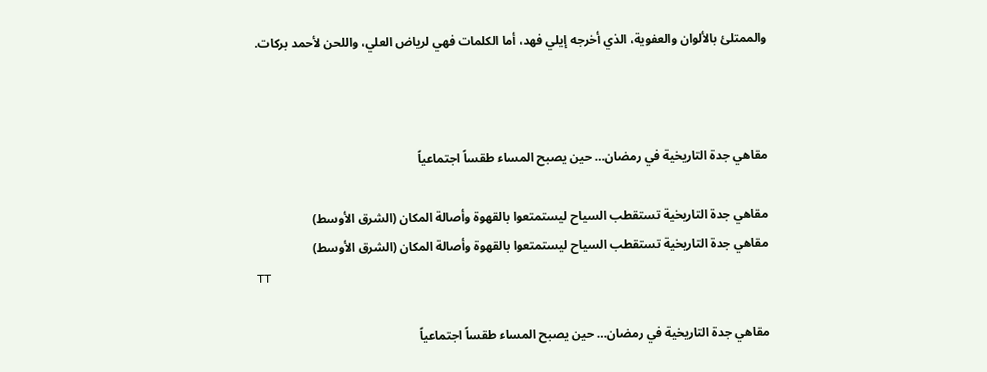والممتلئ بالألوان والعفوية، الذي أخرجه إيلي فهد، أما الكلمات فهي لرياض العلي، واللحن لأحمد بركات.



مقاهي جدة التاريخية في رمضان… حين يصبح المساء طقساً اجتماعياً

مقاهي جدة التاريخية تستقطب السياح ليستمتعوا بالقهوة وأصالة المكان (الشرق الأوسط)
مقاهي جدة التاريخية تستقطب السياح ليستمتعوا بالقهوة وأصالة المكان (الشرق الأوسط)
TT

مقاهي جدة التاريخية في رمضان… حين يصبح المساء طقساً اجتماعياً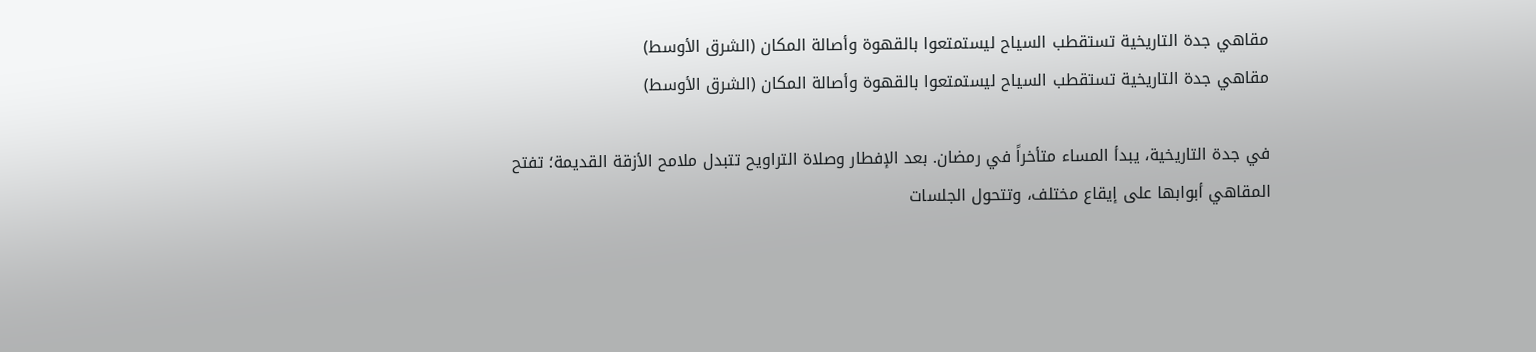مقاهي جدة التاريخية تستقطب السياح ليستمتعوا بالقهوة وأصالة المكان (الشرق الأوسط)
مقاهي جدة التاريخية تستقطب السياح ليستمتعوا بالقهوة وأصالة المكان (الشرق الأوسط)

في جدة التاريخية، يبدأ المساء متأخراً في رمضان. بعد الإفطار وصلاة التراويح تتبدل ملامح الأزقة القديمة؛ تفتح المقاهي أبوابها على إيقاع مختلف، وتتحول الجلسات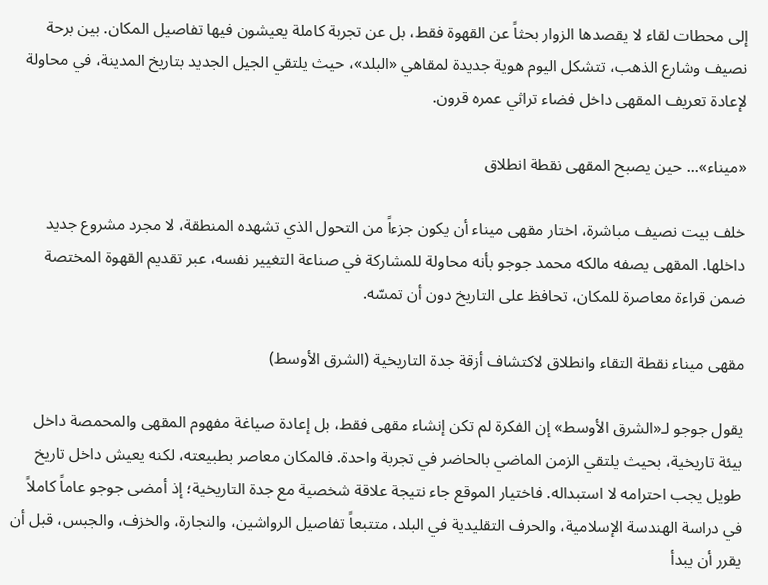إلى محطات لقاء لا يقصدها الزوار بحثاً عن القهوة فقط، بل عن تجربة كاملة يعيشون فيها تفاصيل المكان. بين برحة نصيف وشارع الذهب، تتشكل اليوم هوية جديدة لمقاهي «البلد»، حيث يلتقي الجيل الجديد بتاريخ المدينة، في محاولة لإعادة تعريف المقهى داخل فضاء تراثي عمره قرون.

«ميناء»... حين يصبح المقهى نقطة انطلاق

خلف بيت نصيف مباشرة، اختار مقهى ميناء أن يكون جزءاً من التحول الذي تشهده المنطقة، لا مجرد مشروع جديد داخلها. المقهى يصفه مالكه محمد جوجو بأنه محاولة للمشاركة في صناعة التغيير نفسه، عبر تقديم القهوة المختصة ضمن قراءة معاصرة للمكان، تحافظ على التاريخ دون أن تمسّه.

مقهى ميناء نقطة التقاء وانطلاق لاكتشاف أزقة جدة التاريخية (الشرق الأوسط)

يقول جوجو لـ«الشرق الأوسط» إن الفكرة لم تكن إنشاء مقهى فقط، بل إعادة صياغة مفهوم المقهى والمحمصة داخل بيئة تاريخية، بحيث يلتقي الزمن الماضي بالحاضر في تجربة واحدة. فالمكان معاصر بطبيعته، لكنه يعيش داخل تاريخ طويل يجب احترامه لا استبداله. فاختيار الموقع جاء نتيجة علاقة شخصية مع جدة التاريخية؛ إذ أمضى جوجو عاماً كاملاً في دراسة الهندسة الإسلامية، والحرف التقليدية في البلد، متتبعاً تفاصيل الرواشين، والنجارة، والخزف، والجبس، قبل أن يقرر أن يبدأ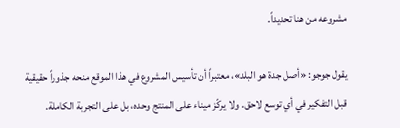مشروعه من هنا تحديداً.

يقول جوجو: «أصل جدة هو البلد»، معتبراً أن تأسيس المشروع في هذا الموقع منحه جذوراً حقيقية قبل التفكير في أي توسع لاحق. ولا يركّز ميناء على المنتج وحده، بل على التجربة الكاملة.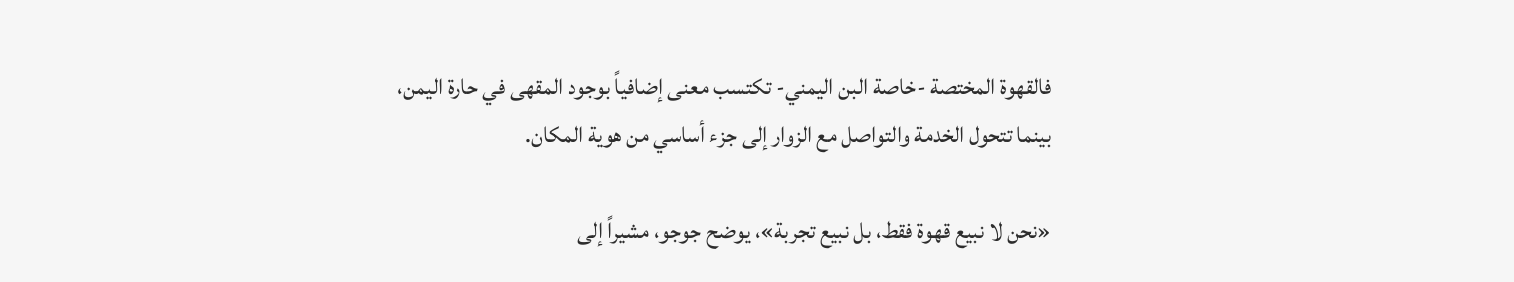فالقهوة المختصة -خاصة البن اليمني- تكتسب معنى إضافياً بوجود المقهى في حارة اليمن، بينما تتحول الخدمة والتواصل مع الزوار إلى جزء أساسي من هوية المكان.

«نحن لا نبيع قهوة فقط، بل نبيع تجربة»، يوضح جوجو، مشيراً إلى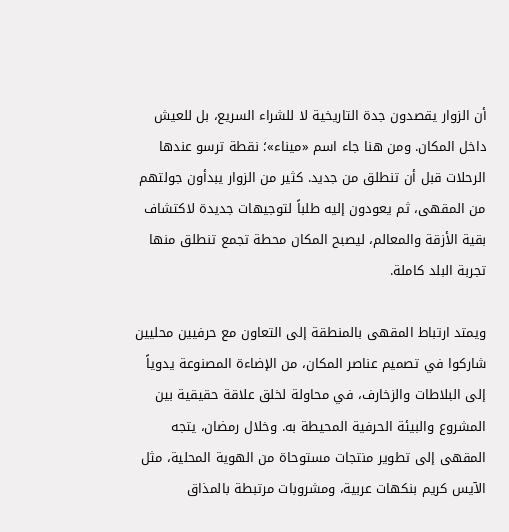أن الزوار يقصدون جدة التاريخية لا للشراء السريع، بل للعيش داخل المكان. ومن هنا جاء اسم «ميناء»؛ نقطة ترسو عندها الرحلات قبل أن تنطلق من جديد. كثير من الزوار يبدأون جولتهم من المقهى، ثم يعودون إليه طلباً لتوجيهات جديدة لاكتشاف بقية الأزقة والمعالم، ليصبح المكان محطة تجمع تنطلق منها تجربة البلد كاملة.

ويمتد ارتباط المقهى بالمنطقة إلى التعاون مع حرفيين محليين شاركوا في تصميم عناصر المكان، من الإضاءة المصنوعة يدوياً إلى البلاطات والزخارف، في محاولة لخلق علاقة حقيقية بين المشروع والبيئة الحرفية المحيطة به. وخلال رمضان، يتجه المقهى إلى تطوير منتجات مستوحاة من الهوية المحلية، مثل الآيس كريم بنكهات عربية، ومشروبات مرتبطة بالمذاق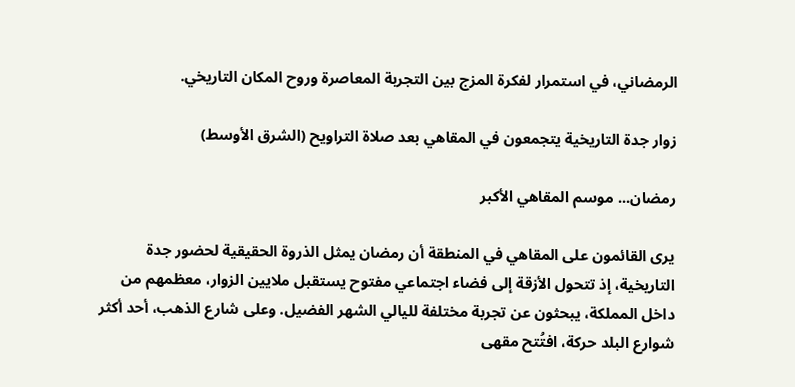الرمضاني، في استمرار لفكرة المزج بين التجربة المعاصرة وروح المكان التاريخي.

زوار جدة التاريخية يتجمعون في المقاهي بعد صلاة التراويح (الشرق الأوسط)

رمضان... موسم المقاهي الأكبر

يرى القائمون على المقاهي في المنطقة أن رمضان يمثل الذروة الحقيقية لحضور جدة التاريخية، إذ تتحول الأزقة إلى فضاء اجتماعي مفتوح يستقبل ملايين الزوار، معظمهم من داخل المملكة، يبحثون عن تجربة مختلفة لليالي الشهر الفضيل. وعلى شارع الذهب، أحد أكثر شوارع البلد حركة، افتُتح مقهى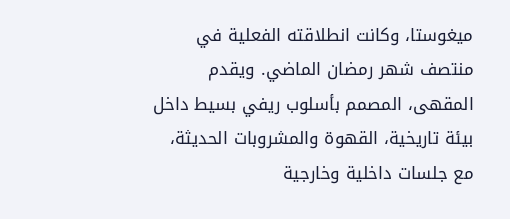ميغوستا، وكانت انطلاقته الفعلية في منتصف شهر رمضان الماضي. ويقدم المقهى، المصمم بأسلوب ريفي بسيط داخل بيئة تاريخية، القهوة والمشروبات الحديثة، مع جلسات داخلية وخارجية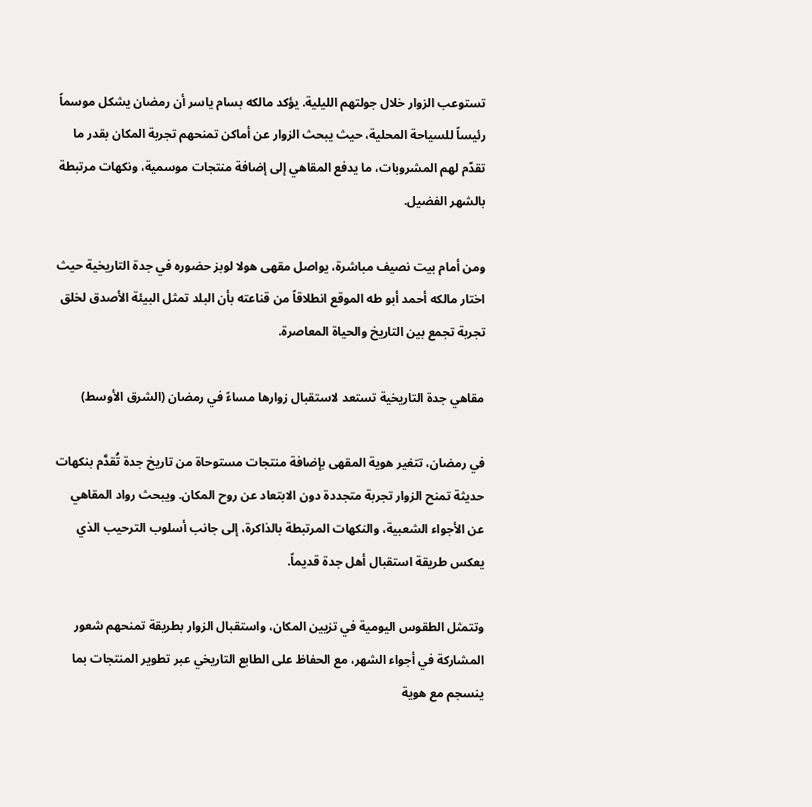تستوعب الزوار خلال جولتهم الليلية. يؤكد مالكه بسام ياسر أن رمضان يشكل موسماً رئيساً للسياحة المحلية، حيث يبحث الزوار عن أماكن تمنحهم تجربة المكان بقدر ما تقدّم لهم المشروبات، ما يدفع المقاهي إلى إضافة منتجات موسمية، ونكهات مرتبطة بالشهر الفضيل.

ومن أمام بيت نصيف مباشرة، يواصل مقهى هولا لوبز حضوره في جدة التاريخية حيث اختار مالكه أحمد أبو طه الموقع انطلاقاً من قناعته بأن البلد تمثل البيئة الأصدق لخلق تجربة تجمع بين التاريخ والحياة المعاصرة.

مقاهي جدة التاريخية تستعد لاستقبال زوارها مساءً في رمضان (الشرق الأوسط)

في رمضان، تتغير هوية المقهى بإضافة منتجات مستوحاة من تاريخ جدة تُقدَّم بنكهات حديثة تمنح الزوار تجربة متجددة دون الابتعاد عن روح المكان. ويبحث رواد المقاهي عن الأجواء الشعبية، والنكهات المرتبطة بالذاكرة، إلى جانب أسلوب الترحيب الذي يعكس طريقة استقبال أهل جدة قديماً.

وتتمثل الطقوس اليومية في تزيين المكان، واستقبال الزوار بطريقة تمنحهم شعور المشاركة في أجواء الشهر، مع الحفاظ على الطابع التاريخي عبر تطوير المنتجات بما ينسجم مع هوية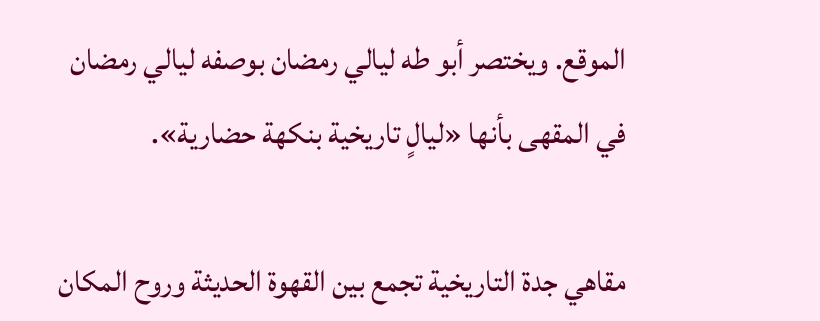الموقع. ويختصر أبو طه ليالي رمضان بوصفه ليالي رمضان في المقهى بأنها «ليالٍ تاريخية بنكهة حضارية».

مقاهي جدة التاريخية تجمع بين القهوة الحديثة وروح المكان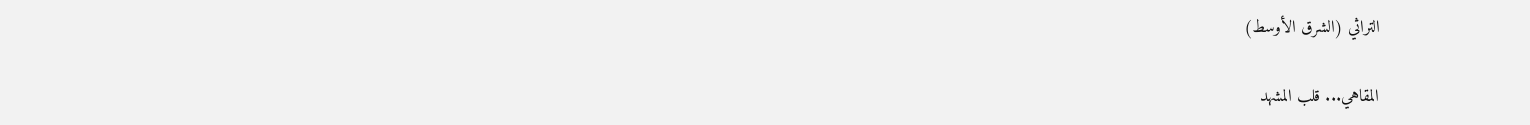التراثي (الشرق الأوسط)

المقاهي... قلب المشهد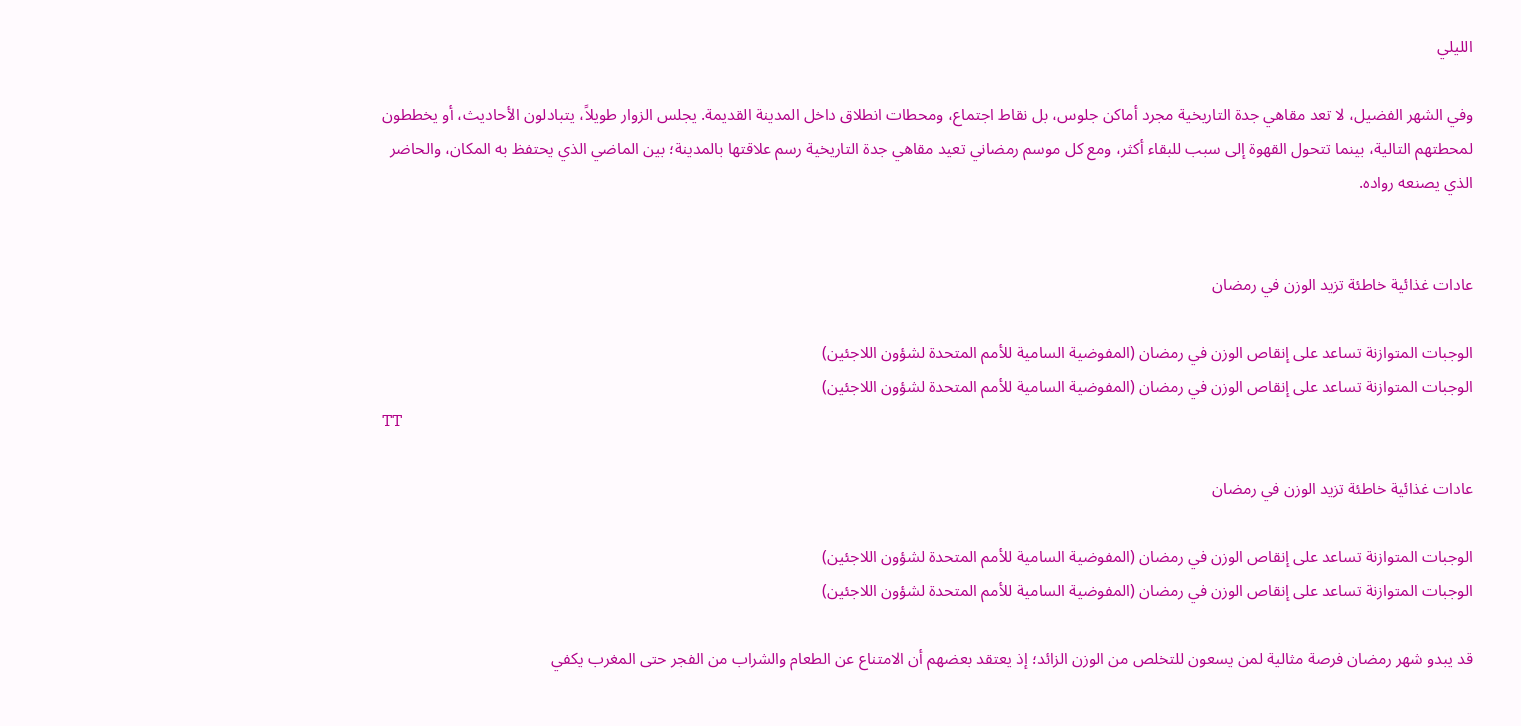الليلي

وفي الشهر الفضيل، لا تعد مقاهي جدة التاريخية مجرد أماكن جلوس، بل نقاط اجتماع، ومحطات انطلاق داخل المدينة القديمة. يجلس الزوار طويلاً، يتبادلون الأحاديث، أو يخططون لمحطتهم التالية، بينما تتحول القهوة إلى سبب للبقاء أكثر، ومع كل موسم رمضاني تعيد مقاهي جدة التاريخية رسم علاقتها بالمدينة؛ بين الماضي الذي يحتفظ به المكان، والحاضر الذي يصنعه رواده.


عادات غذائية خاطئة تزيد الوزن في رمضان

الوجبات المتوازنة تساعد على إنقاص الوزن في رمضان (المفوضية السامية للأمم المتحدة لشؤون اللاجئين)
الوجبات المتوازنة تساعد على إنقاص الوزن في رمضان (المفوضية السامية للأمم المتحدة لشؤون اللاجئين)
TT

عادات غذائية خاطئة تزيد الوزن في رمضان

الوجبات المتوازنة تساعد على إنقاص الوزن في رمضان (المفوضية السامية للأمم المتحدة لشؤون اللاجئين)
الوجبات المتوازنة تساعد على إنقاص الوزن في رمضان (المفوضية السامية للأمم المتحدة لشؤون اللاجئين)

قد يبدو شهر رمضان فرصة مثالية لمن يسعون للتخلص من الوزن الزائد؛ إذ يعتقد بعضهم أن الامتناع عن الطعام والشراب من الفجر حتى المغرب يكفي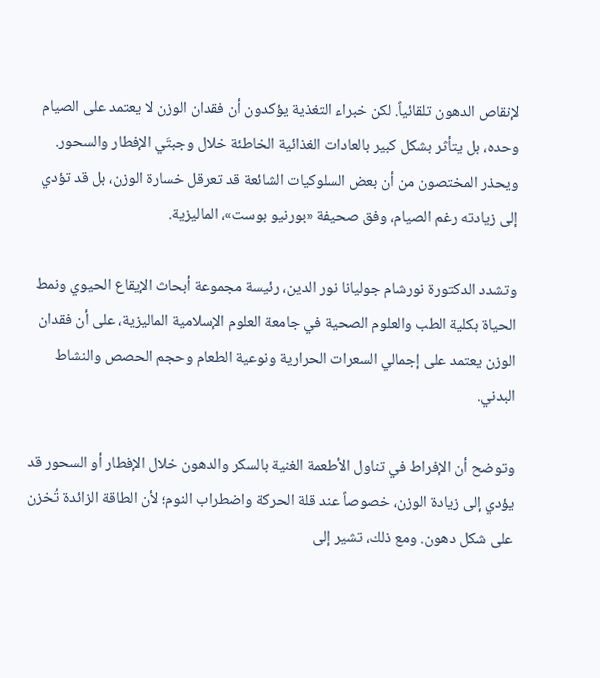لإنقاص الدهون تلقائياً. لكن خبراء التغذية يؤكدون أن فقدان الوزن لا يعتمد على الصيام وحده، بل يتأثر بشكل كبير بالعادات الغذائية الخاطئة خلال وجبتَي الإفطار والسحور. ويحذر المختصون من أن بعض السلوكيات الشائعة قد تعرقل خسارة الوزن، بل قد تؤدي إلى زيادته رغم الصيام، وفق صحيفة «بورنيو بوست»، الماليزية.

وتشدد الدكتورة نورشام جوليانا نور الدين، رئيسة مجموعة أبحاث الإيقاع الحيوي ونمط الحياة بكلية الطب والعلوم الصحية في جامعة العلوم الإسلامية الماليزية، على أن فقدان الوزن يعتمد على إجمالي السعرات الحرارية ونوعية الطعام وحجم الحصص والنشاط البدني.

وتوضح أن الإفراط في تناول الأطعمة الغنية بالسكر والدهون خلال الإفطار أو السحور قد يؤدي إلى زيادة الوزن، خصوصاً عند قلة الحركة واضطراب النوم؛ لأن الطاقة الزائدة تُخزن على شكل دهون. ومع ذلك، تشير إلى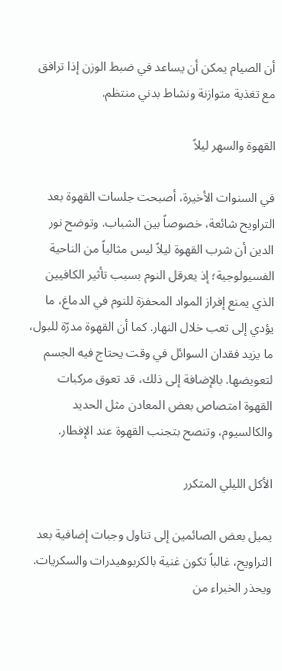أن الصيام يمكن أن يساعد في ضبط الوزن إذا ترافق مع تغذية متوازنة ونشاط بدني منتظم.

القهوة والسهر ليلاً

في السنوات الأخيرة، أصبحت جلسات القهوة بعد التراويح شائعة، خصوصاً بين الشباب. وتوضح نور الدين أن شرب القهوة ليلاً ليس مثالياً من الناحية الفسيولوجية؛ إذ يعرقل النوم بسبب تأثير الكافيين الذي يمنع إفراز المواد المحفزة للنوم في الدماغ، ما يؤدي إلى تعب خلال النهار. كما أن القهوة مدرّة للبول، ما يزيد فقدان السوائل في وقت يحتاج فيه الجسم لتعويضها. بالإضافة إلى ذلك، قد تعوق مركبات القهوة امتصاص بعض المعادن مثل الحديد والكالسيوم، وتنصح بتجنب القهوة عند الإفطار.

الأكل الليلي المتكرر

يميل بعض الصائمين إلى تناول وجبات إضافية بعد التراويح، غالباً تكون غنية بالكربوهيدرات والسكريات. ويحذر الخبراء من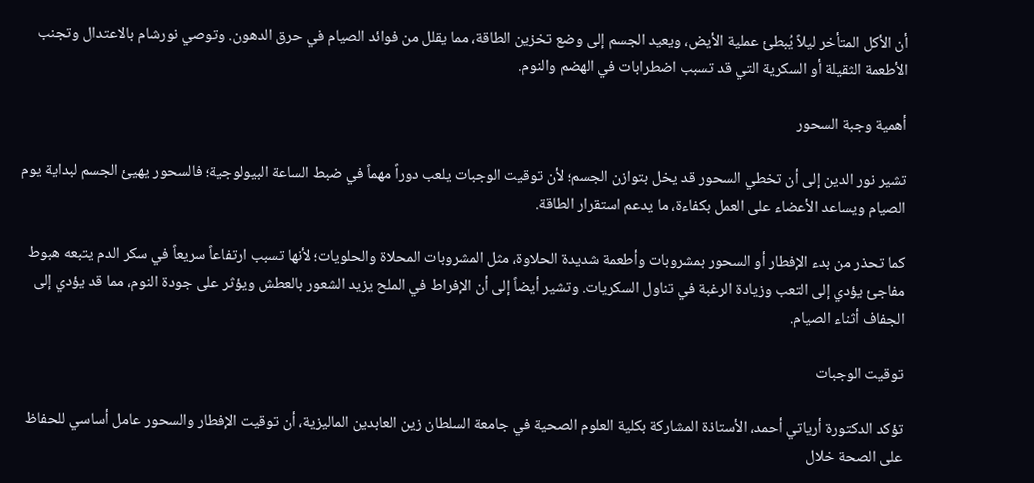أن الأكل المتأخر ليلاً يُبطئ عملية الأيض، ويعيد الجسم إلى وضع تخزين الطاقة، مما يقلل من فوائد الصيام في حرق الدهون. وتوصي نورشام بالاعتدال وتجنب الأطعمة الثقيلة أو السكرية التي قد تسبب اضطرابات في الهضم والنوم.

أهمية وجبة السحور

تشير نور الدين إلى أن تخطي السحور قد يخل بتوازن الجسم؛ لأن توقيت الوجبات يلعب دوراً مهماً في ضبط الساعة البيولوجية؛ فالسحور يهيئ الجسم لبداية يوم الصيام ويساعد الأعضاء على العمل بكفاءة، ما يدعم استقرار الطاقة.

كما تحذر من بدء الإفطار أو السحور بمشروبات وأطعمة شديدة الحلاوة، مثل المشروبات المحلاة والحلويات؛ لأنها تسبب ارتفاعاً سريعاً في سكر الدم يتبعه هبوط مفاجئ يؤدي إلى التعب وزيادة الرغبة في تناول السكريات. وتشير أيضاً إلى أن الإفراط في الملح يزيد الشعور بالعطش ويؤثر على جودة النوم، مما قد يؤدي إلى الجفاف أثناء الصيام.

توقيت الوجبات

تؤكد الدكتورة أرياتي أحمد، الأستاذة المشاركة بكلية العلوم الصحية في جامعة السلطان زين العابدين الماليزية، أن توقيت الإفطار والسحور عامل أساسي للحفاظ على الصحة خلال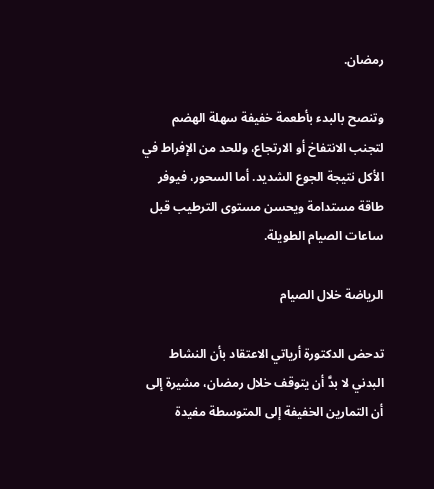رمضان.

وتنصح بالبدء بأطعمة خفيفة سهلة الهضم لتجنب الانتفاخ أو الارتجاع، وللحد من الإفراط في الأكل نتيجة الجوع الشديد. أما السحور، فيوفر طاقة مستدامة ويحسن مستوى الترطيب قبل ساعات الصيام الطويلة.

الرياضة خلال الصيام

تدحض الدكتورة أرياتي الاعتقاد بأن النشاط البدني لا بدَّ أن يتوقف خلال رمضان، مشيرة إلى أن التمارين الخفيفة إلى المتوسطة مفيدة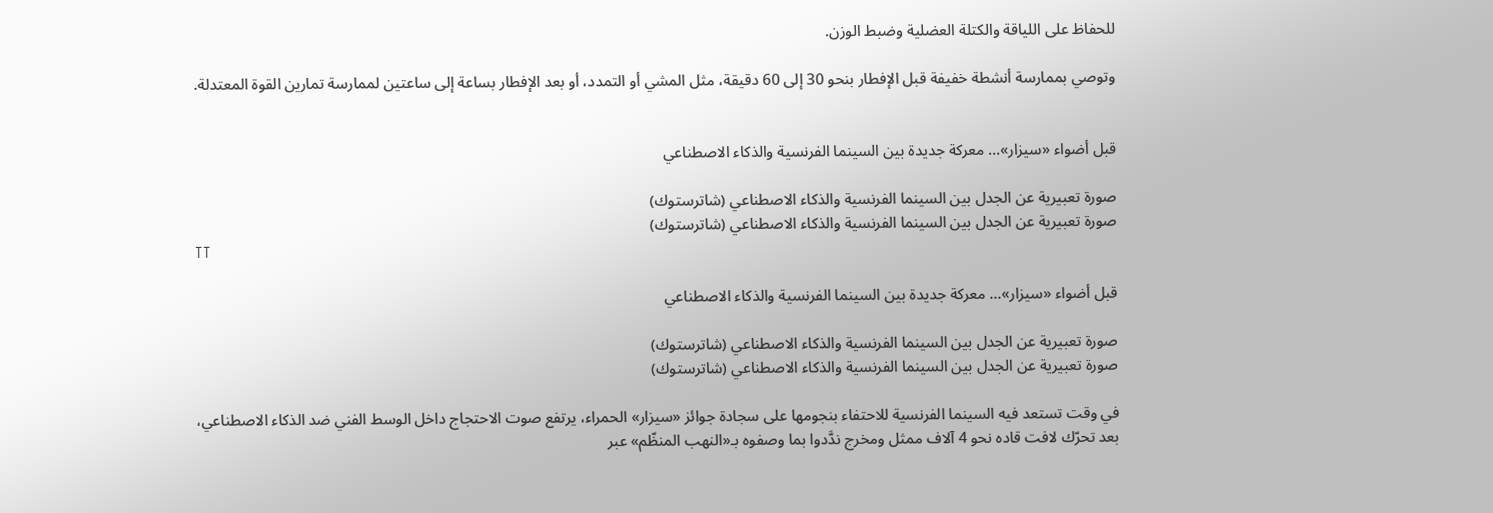للحفاظ على اللياقة والكتلة العضلية وضبط الوزن.

وتوصي بممارسة أنشطة خفيفة قبل الإفطار بنحو 30 إلى 60 دقيقة، مثل المشي أو التمدد، أو بعد الإفطار بساعة إلى ساعتين لممارسة تمارين القوة المعتدلة.


قبل أضواء «سيزار»… معركة جديدة بين السينما الفرنسية والذكاء الاصطناعي

صورة تعبيرية عن الجدل بين السينما الفرنسية والذكاء الاصطناعي (شاترستوك)
صورة تعبيرية عن الجدل بين السينما الفرنسية والذكاء الاصطناعي (شاترستوك)
TT

قبل أضواء «سيزار»… معركة جديدة بين السينما الفرنسية والذكاء الاصطناعي

صورة تعبيرية عن الجدل بين السينما الفرنسية والذكاء الاصطناعي (شاترستوك)
صورة تعبيرية عن الجدل بين السينما الفرنسية والذكاء الاصطناعي (شاترستوك)

في وقت تستعد فيه السينما الفرنسية للاحتفاء بنجومها على سجادة جوائز «سيزار» الحمراء، يرتفع صوت الاحتجاج داخل الوسط الفني ضد الذكاء الاصطناعي، بعد تحرّك لافت قاده نحو 4 آلاف ممثل ومخرج ندَّدوا بما وصفوه بـ«النهب المنظّم» عبر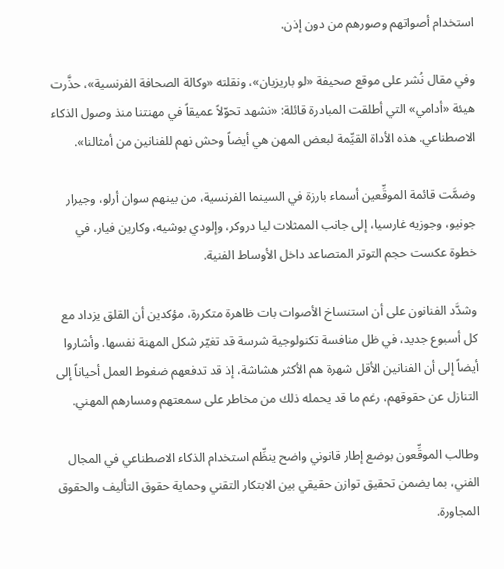استخدام أصواتهم وصورهم من دون إذن.

وفي مقال نُشر على موقع صحيفة «لو باريزيان»، ونقلته «وكالة الصحافة الفرنسية»، حذَّرت هيئة «أدامي» التي أطلقت المبادرة قائلة: «نشهد تحوّلاً عميقاً في مهنتنا منذ وصول الذكاء الاصطناعي. هذه الأداة القيِّمة لبعض المهن هي أيضاً وحش نهم للفنانين من أمثالنا».

وضمَّت قائمة الموقِّعين أسماء بارزة في السينما الفرنسية، من بينهم سوان أرلو، وجيرار جونيو، وجوزيه غارسيا، إلى جانب الممثلات ليا دروكر، وإلودي بوشيه، وكارين فيار، في خطوة عكست حجم التوتر المتصاعد داخل الأوساط الفنية.

وشدَّد الفنانون على أن استنساخ الأصوات بات ظاهرة متكررة، مؤكدين أن القلق يزداد مع كل أسبوع جديد، في ظل منافسة تكنولوجية شرسة قد تغيّر شكل المهنة نفسها. وأشاروا أيضاً إلى أن الفنانين الأقل شهرة هم الأكثر هشاشة، إذ قد تدفعهم ضغوط العمل أحياناً إلى التنازل عن حقوقهم، رغم ما قد يحمله ذلك من مخاطر على سمعتهم ومسارهم المهني.

وطالب الموقِّعون بوضع إطار قانوني واضح ينظِّم استخدام الذكاء الاصطناعي في المجال الفني، بما يضمن تحقيق توازن حقيقي بين الابتكار التقني وحماية حقوق التأليف والحقوق المجاورة.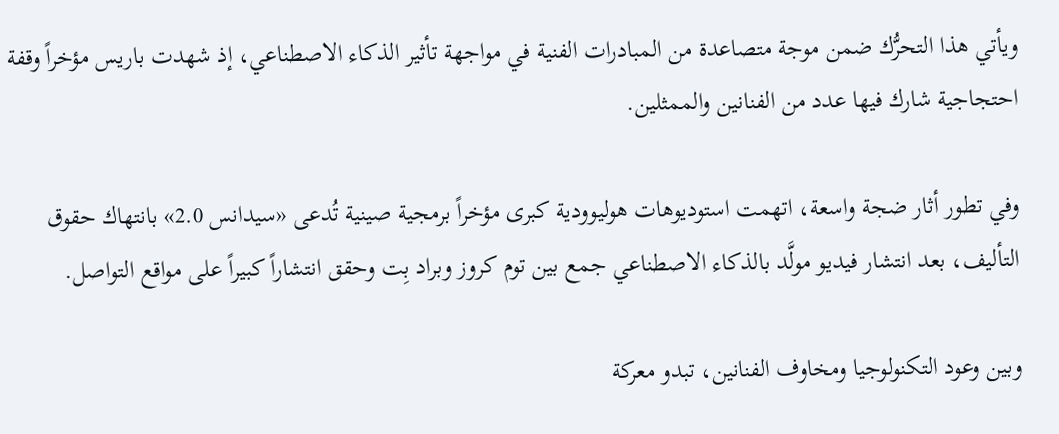ويأتي هذا التحرُّك ضمن موجة متصاعدة من المبادرات الفنية في مواجهة تأثير الذكاء الاصطناعي، إذ شهدت باريس مؤخراً وقفة احتجاجية شارك فيها عدد من الفنانين والممثلين.

وفي تطور أثار ضجة واسعة، اتهمت استوديوهات هوليوودية كبرى مؤخراً برمجية صينية تُدعى «سيدانس 2.0» بانتهاك حقوق التأليف، بعد انتشار فيديو مولَّد بالذكاء الاصطناعي جمع بين توم كروز وبراد بِت وحقق انتشاراً كبيراً على مواقع التواصل.

وبين وعود التكنولوجيا ومخاوف الفنانين، تبدو معركة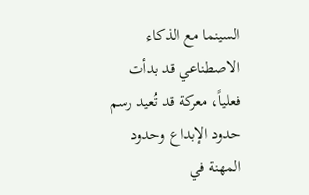السينما مع الذكاء الاصطناعي قد بدأت فعلياً، معركة قد تُعيد رسم حدود الإبداع وحدود المهنة في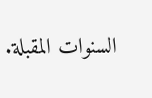السنوات المقبلة.